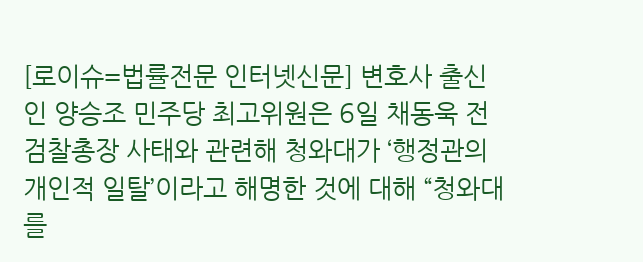[로이슈=법률전문 인터넷신문] 변호사 출신인 양승조 민주당 최고위원은 6일 채동욱 전 검찰총장 사태와 관련해 청와대가 ‘행정관의 개인적 일탈’이라고 해명한 것에 대해 “청와대를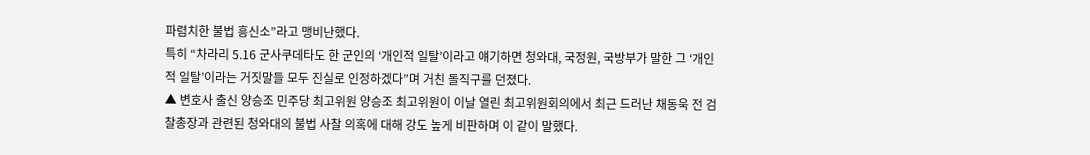파렴치한 불법 흥신소”라고 맹비난했다.
특히 “차라리 5.16 군사쿠데타도 한 군인의 ‘개인적 일탈’이라고 얘기하면 청와대, 국정원, 국방부가 말한 그 ‘개인적 일탈’이라는 거짓말들 모두 진실로 인정하겠다”며 거친 돌직구를 던졌다.
▲ 변호사 출신 양승조 민주당 최고위원 양승조 최고위원이 이날 열린 최고위원회의에서 최근 드러난 채동욱 전 검찰총장과 관련된 청와대의 불법 사찰 의혹에 대해 강도 높게 비판하며 이 같이 말했다.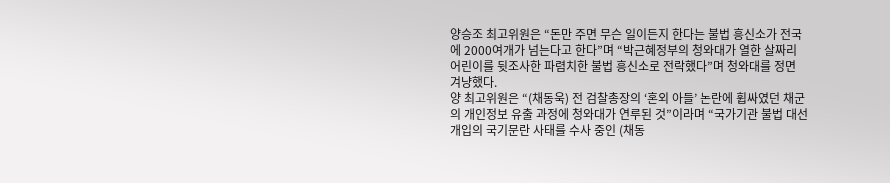양승조 최고위원은 “돈만 주면 무슨 일이든지 한다는 불법 흥신소가 전국에 2000여개가 넘는다고 한다”며 “박근혜정부의 청와대가 열한 살짜리 어린이를 뒷조사한 파렴치한 불법 흥신소로 전락했다”며 청와대를 정면 겨냥했다.
양 최고위원은 “(채동욱) 전 검찰총장의 ‘혼외 아들’ 논란에 휩싸였던 채군의 개인정보 유출 과정에 청와대가 연루된 것”이라며 “국가기관 불법 대선 개입의 국기문란 사태를 수사 중인 (채동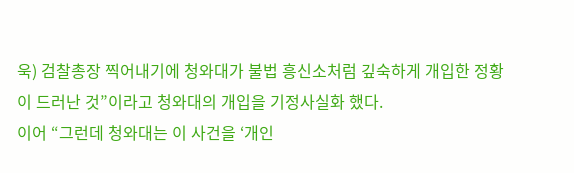욱) 검찰총장 찍어내기에 청와대가 불법 흥신소처럼 깊숙하게 개입한 정황이 드러난 것”이라고 청와대의 개입을 기정사실화 했다.
이어 “그런데 청와대는 이 사건을 ‘개인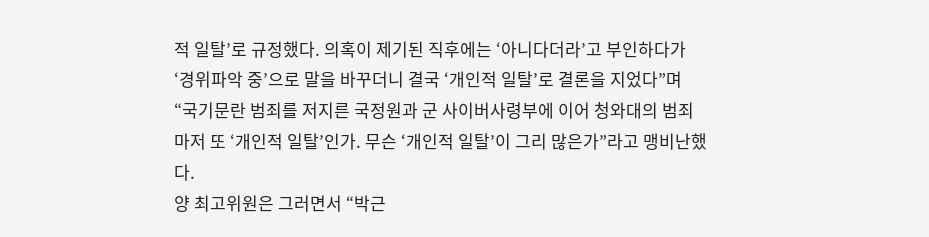적 일탈’로 규정했다. 의혹이 제기된 직후에는 ‘아니다더라’고 부인하다가 ‘경위파악 중’으로 말을 바꾸더니 결국 ‘개인적 일탈’로 결론을 지었다”며 “국기문란 범죄를 저지른 국정원과 군 사이버사령부에 이어 청와대의 범죄마저 또 ‘개인적 일탈’인가. 무슨 ‘개인적 일탈’이 그리 많은가”라고 맹비난했다.
양 최고위원은 그러면서 “박근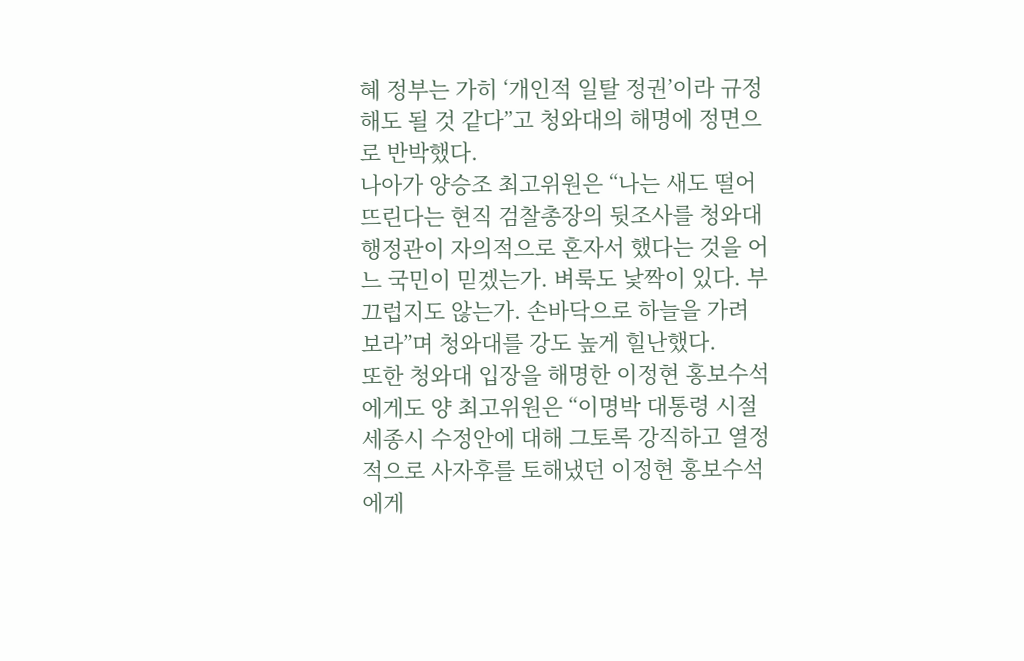혜 정부는 가히 ‘개인적 일탈 정권’이라 규정해도 될 것 같다”고 청와대의 해명에 정면으로 반박했다.
나아가 양승조 최고위원은 “나는 새도 떨어뜨린다는 현직 검찰총장의 뒷조사를 청와대 행정관이 자의적으로 혼자서 했다는 것을 어느 국민이 믿겠는가. 벼룩도 낯짝이 있다. 부끄럽지도 않는가. 손바닥으로 하늘을 가려보라”며 청와대를 강도 높게 힐난했다.
또한 청와대 입장을 해명한 이정현 홍보수석에게도 양 최고위원은 “이명박 대통령 시절 세종시 수정안에 대해 그토록 강직하고 열정적으로 사자후를 토해냈던 이정현 홍보수석에게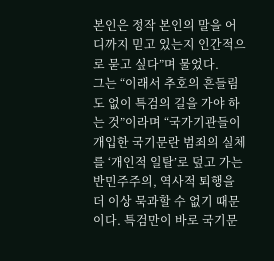본인은 정작 본인의 말을 어디까지 믿고 있는지 인간적으로 묻고 싶다”며 물었다.
그는 “이래서 추호의 흔들림도 없이 특검의 길을 가야 하는 것”이라며 “국가기관들이 개입한 국기문란 범죄의 실체를 ‘개인적 일탈’로 덮고 가는 반민주주의, 역사적 퇴행을 더 이상 묵과할 수 없기 때문이다. 특검만이 바로 국기문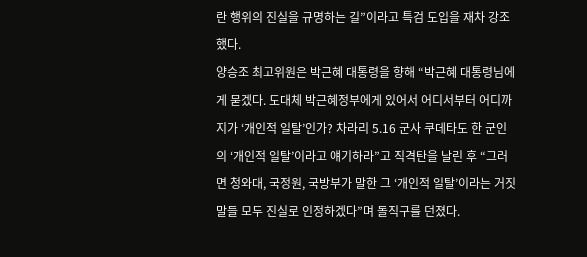란 행위의 진실을 규명하는 길”이라고 특검 도입을 재차 강조했다.
양승조 최고위원은 박근혜 대통령을 향해 “박근혜 대통령님에게 묻겠다. 도대체 박근혜정부에게 있어서 어디서부터 어디까지가 ‘개인적 일탈’인가? 차라리 5.16 군사 쿠데타도 한 군인의 ‘개인적 일탈’이라고 얘기하라”고 직격탄을 날린 후 “그러면 청와대, 국정원, 국방부가 말한 그 ‘개인적 일탈’이라는 거짓말들 모두 진실로 인정하겠다”며 돌직구를 던졌다.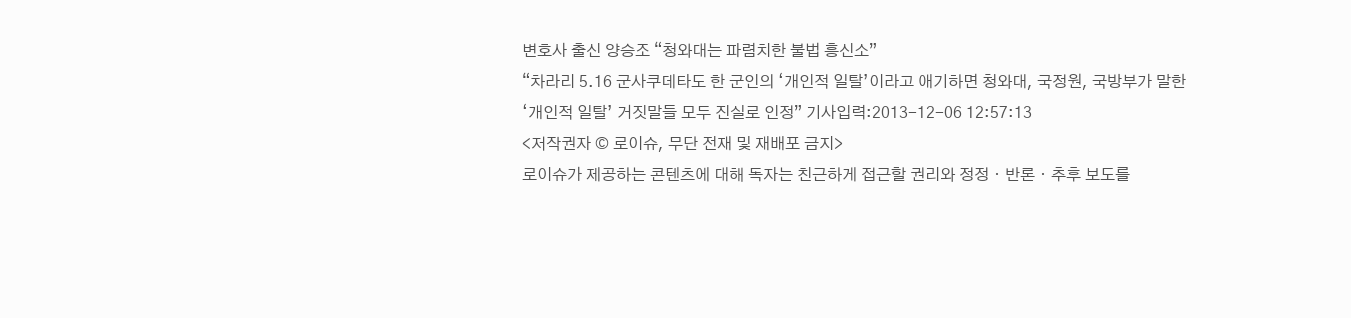변호사 출신 양승조 “청와대는 파렴치한 불법 흥신소”
“차라리 5.16 군사쿠데타도 한 군인의 ‘개인적 일탈’이라고 애기하면 청와대, 국정원, 국방부가 말한 ‘개인적 일탈’ 거짓말들 모두 진실로 인정” 기사입력:2013-12-06 12:57:13
<저작권자 © 로이슈, 무단 전재 및 재배포 금지>
로이슈가 제공하는 콘텐츠에 대해 독자는 친근하게 접근할 권리와 정정ㆍ반론ㆍ추후 보도를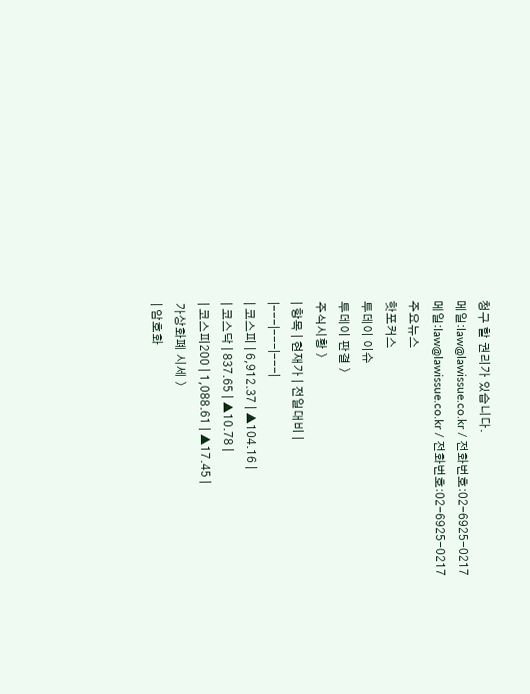청구 할 권리가 있습니다.
메일:law@lawissue.co.kr / 전화번호:02-6925-0217
메일:law@lawissue.co.kr / 전화번호:02-6925-0217
주요뉴스
핫포커스
투데이 이슈
투데이 판결 〉
주식시황 〉
| 항목 | 현재가 | 전일대비 |
|---|---|---|
| 코스피 | 6,912.37 | ▲104.16 |
| 코스닥 | 837.65 | ▲10.78 |
| 코스피200 | 1,088.61 | ▲17.45 |
가상화폐 시세 〉
| 암호화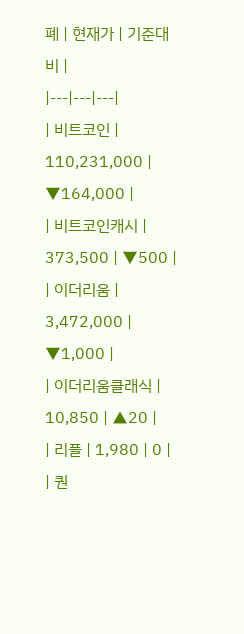폐 | 현재가 | 기준대비 |
|---|---|---|
| 비트코인 | 110,231,000 | ▼164,000 |
| 비트코인캐시 | 373,500 | ▼500 |
| 이더리움 | 3,472,000 | ▼1,000 |
| 이더리움클래식 | 10,850 | ▲20 |
| 리플 | 1,980 | 0 |
| 퀀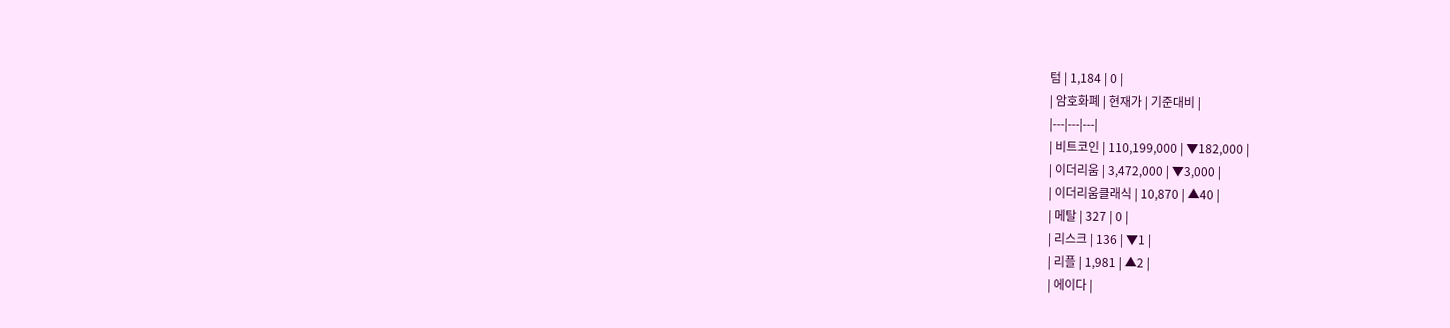텀 | 1,184 | 0 |
| 암호화폐 | 현재가 | 기준대비 |
|---|---|---|
| 비트코인 | 110,199,000 | ▼182,000 |
| 이더리움 | 3,472,000 | ▼3,000 |
| 이더리움클래식 | 10,870 | ▲40 |
| 메탈 | 327 | 0 |
| 리스크 | 136 | ▼1 |
| 리플 | 1,981 | ▲2 |
| 에이다 |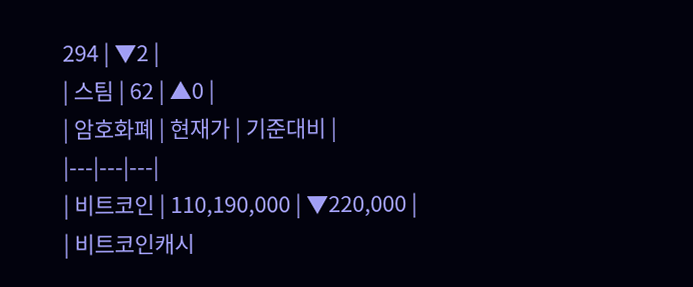294 | ▼2 |
| 스팀 | 62 | ▲0 |
| 암호화폐 | 현재가 | 기준대비 |
|---|---|---|
| 비트코인 | 110,190,000 | ▼220,000 |
| 비트코인캐시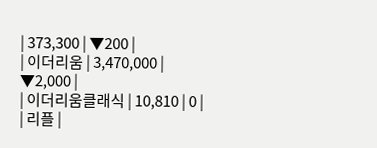| 373,300 | ▼200 |
| 이더리움 | 3,470,000 | ▼2,000 |
| 이더리움클래식 | 10,810 | 0 |
| 리플 |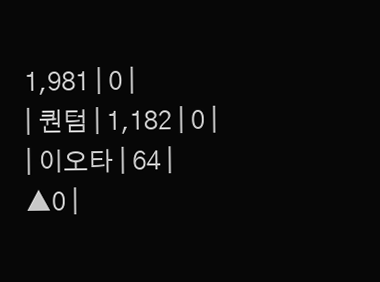1,981 | 0 |
| 퀀텀 | 1,182 | 0 |
| 이오타 | 64 | ▲0 |